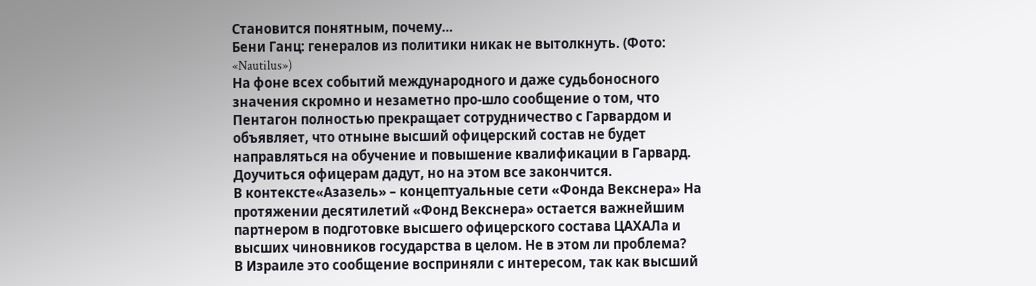Становится понятным, почему…
Бени Ганц: генералов из политики никак не вытолкнуть. (Фото: «Nautilus»)
На фоне всех событий международного и даже судьбоносного значения скромно и незаметно про-шло сообщение о том, что Пентагон полностью прекращает сотрудничество с Гарвардом и объявляет, что отныне высший офицерский состав не будет направляться на обучение и повышение квалификации в Гарвард.
Доучиться офицерам дадут, но на этом все закончится.
В контексте«Азазель» – концептуальные сети «Фонда Векснера» На протяжении десятилетий «Фонд Векснера» остается важнейшим партнером в подготовке высшего офицерского состава ЦАХАЛа и высших чиновников государства в целом. Не в этом ли проблема?
В Израиле это сообщение восприняли с интересом, так как высший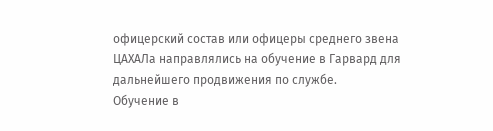офицерский состав или офицеры среднего звена ЦАХАЛа направлялись на обучение в Гарвард для дальнейшего продвижения по службе.
Обучение в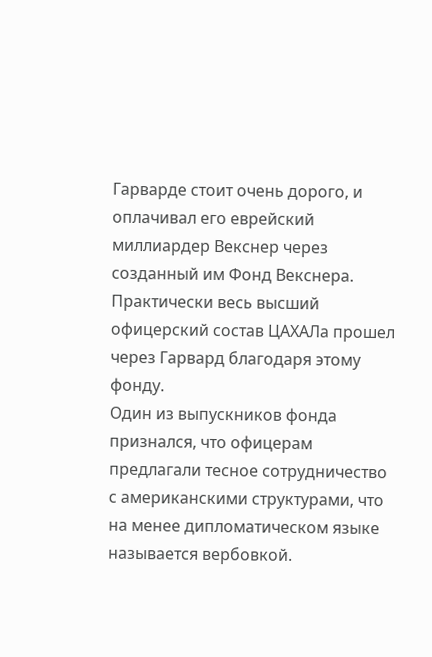Гарварде стоит очень дорого, и оплачивал его еврейский миллиардер Векснер через созданный им Фонд Векснера.
Практически весь высший офицерский состав ЦАХАЛа прошел через Гарвард благодаря этому фонду.
Один из выпускников фонда признался, что офицерам предлагали тесное сотрудничество с американскими структурами, что на менее дипломатическом языке называется вербовкой.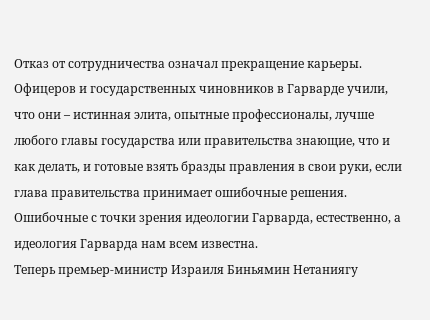Отказ от сотрудничества означал прекращение карьеры.
Офицеров и государственных чиновников в Гарварде учили, что они – истинная элита, опытные профессионалы, лучше любого главы государства или правительства знающие, что и как делать, и готовые взять бразды правления в свои руки, если глава правительства принимает ошибочные решения.
Ошибочные с точки зрения идеологии Гарварда, естественно, а идеология Гарварда нам всем известна.
Теперь премьер-министр Израиля Биньямин Нетаниягу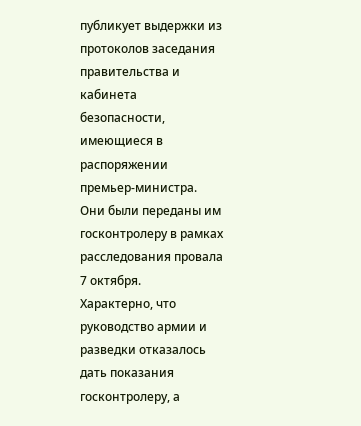публикует выдержки из протоколов заседания правительства и кабинета безопасности, имеющиеся в распоряжении премьер-министра. Они были переданы им госконтролеру в рамках расследования провала 7 октября.
Характерно, что руководство армии и разведки отказалось дать показания госконтролеру, а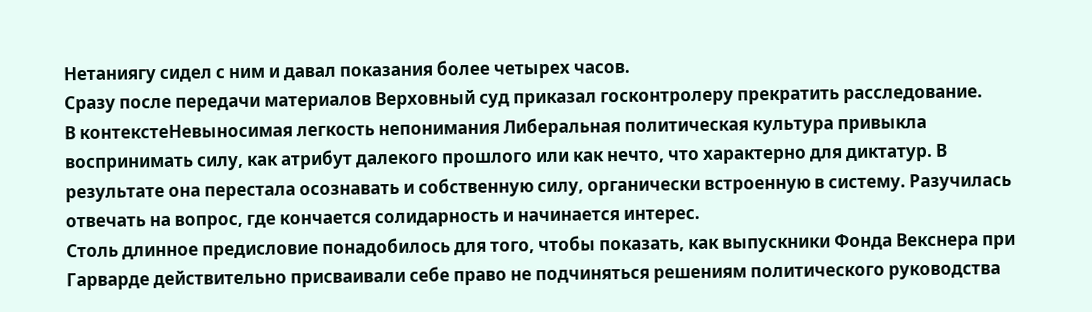Нетаниягу сидел с ним и давал показания более четырех часов.
Сразу после передачи материалов Верховный суд приказал госконтролеру прекратить расследование.
В контекстеНевыносимая легкость непонимания Либеральная политическая культура привыкла воспринимать силу, как атрибут далекого прошлого или как нечто, что характерно для диктатур. В результате она перестала осознавать и собственную силу, органически встроенную в систему. Разучилась отвечать на вопрос, где кончается солидарность и начинается интерес.
Столь длинное предисловие понадобилось для того, чтобы показать, как выпускники Фонда Векснера при Гарварде действительно присваивали себе право не подчиняться решениям политического руководства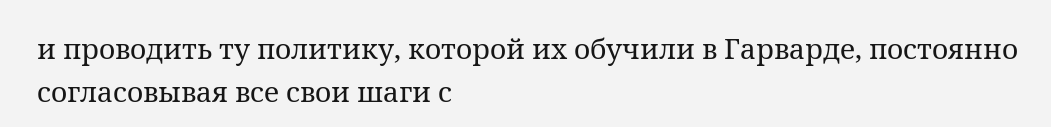и проводить ту политику, которой их обучили в Гарварде, постоянно согласовывая все свои шаги с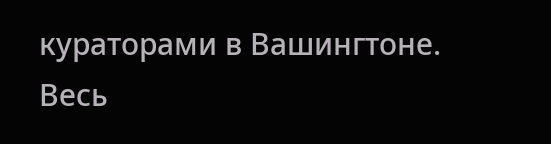кураторами в Вашингтоне.
Весь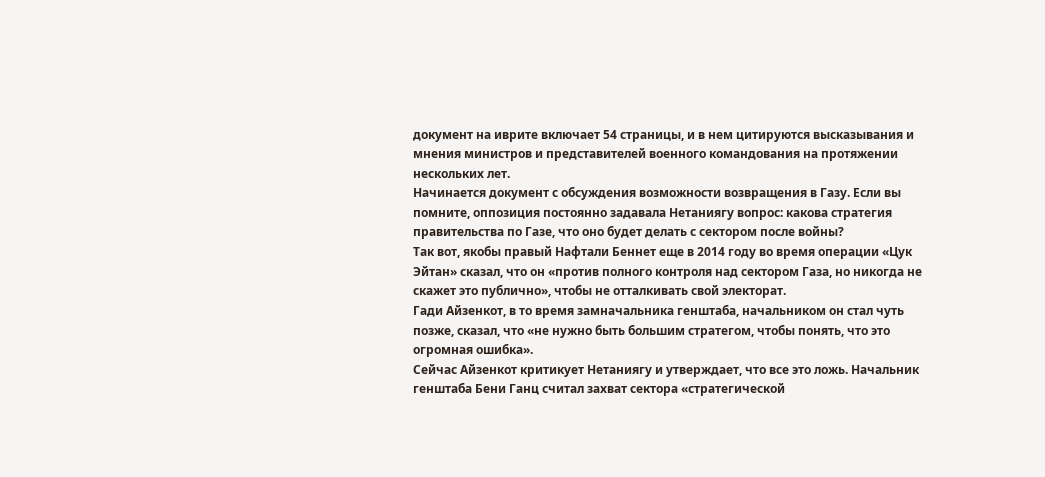документ на иврите включает 54 страницы, и в нем цитируются высказывания и мнения министров и представителей военного командования на протяжении нескольких лет.
Начинается документ с обсуждения возможности возвращения в Газу. Если вы помните, оппозиция постоянно задавала Нетаниягу вопрос: какова стратегия правительства по Газе, что оно будет делать с сектором после войны?
Так вот, якобы правый Нафтали Беннет еще в 2014 году во время операции «Цук Эйтан» сказал, что он «против полного контроля над сектором Газа, но никогда не скажет это публично», чтобы не отталкивать свой электорат.
Гади Айзенкот, в то время замначальника генштаба, начальником он стал чуть позже, сказал, что «не нужно быть большим стратегом, чтобы понять, что это огромная ошибка».
Сейчас Айзенкот критикует Нетаниягу и утверждает, что все это ложь. Начальник генштаба Бени Ганц считал захват сектора «стратегической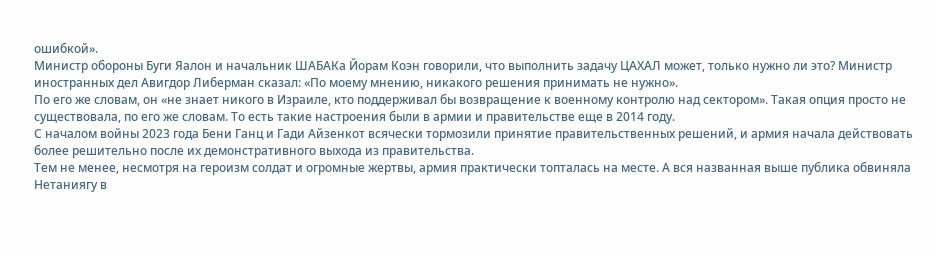ошибкой».
Министр обороны Буги Яалон и начальник ШАБАКа Йорам Коэн говорили, что выполнить задачу ЦАХАЛ может, только нужно ли это? Министр иностранных дел Авигдор Либерман сказал: «По моему мнению, никакого решения принимать не нужно».
По его же словам, он «не знает никого в Израиле, кто поддерживал бы возвращение к военному контролю над сектором». Такая опция просто не существовала, по его же словам. То есть такие настроения были в армии и правительстве еще в 2014 году.
С началом войны 2023 года Бени Ганц и Гади Айзенкот всячески тормозили принятие правительственных решений, и армия начала действовать более решительно после их демонстративного выхода из правительства.
Тем не менее, несмотря на героизм солдат и огромные жертвы, армия практически топталась на месте. А вся названная выше публика обвиняла Нетаниягу в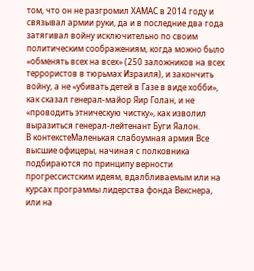том, что он не разгромил ХАМАС в 2014 году и связывал армии руки, да и в последние два года затягивал войну исключительно по своим политическим соображениям, когда можно было «обменять всех на всех» (250 заложников на всех террористов в тюрьмах Израиля), и закончить войну, а не «убивать детей в Газе в виде хобби», как сказал генерал-майор Яир Голан, и не «проводить этническую чистку», как изволил выразиться генерал-лейтенант Буги Яалон.
В контекстеМаленькая слабоумная армия Все высшие офицеры, начиная с полковника подбираются по принципу верности прогрессистским идеям, вдалбливаемым или на курсах программы лидерства фонда Векснера, или на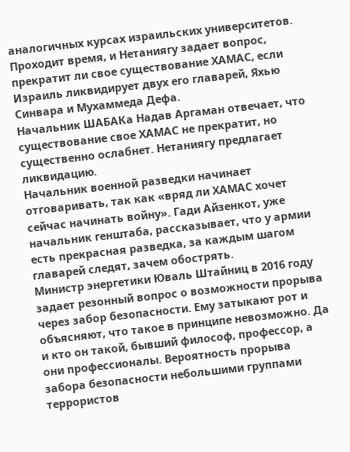аналогичных курсах израильских университетов.
Проходит время, и Нетаниягу задает вопрос, прекратит ли свое существование ХАМАС, если Израиль ликвидирует двух его главарей, Яхью Синвара и Мухаммеда Дефа.
Начальник ШАБАКа Надав Аргаман отвечает, что существование свое ХАМАС не прекратит, но существенно ослабнет. Нетаниягу предлагает ликвидацию.
Начальник военной разведки начинает отговаривать, так как «вряд ли ХАМАС хочет сейчас начинать войну». Гади Айзенкот, уже начальник генштаба, рассказывает, что у армии есть прекрасная разведка, за каждым шагом главарей следят, зачем обострять.
Министр энергетики Юваль Штайниц в 2016 году задает резонный вопрос о возможности прорыва через забор безопасности. Ему затыкают рот и объясняют, что такое в принципе невозможно. Да и кто он такой, бывший философ, профессор, а они профессионалы. Вероятность прорыва забора безопасности небольшими группами террористов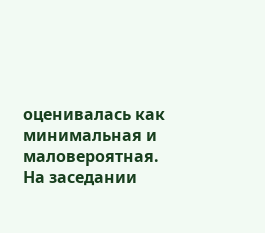оценивалась как минимальная и маловероятная.
На заседании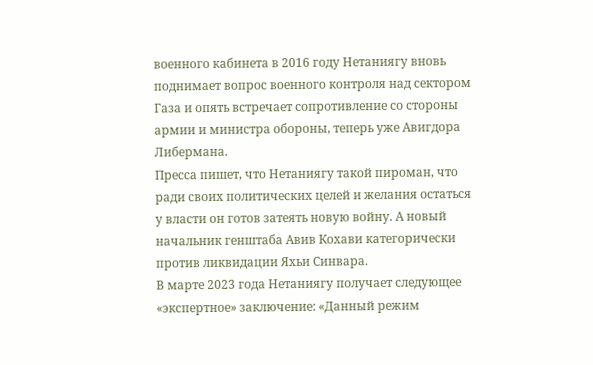военного кабинета в 2016 году Нетаниягу вновь поднимает вопрос военного контроля над сектором Газа и опять встречает сопротивление со стороны армии и министра обороны, теперь уже Авигдора Либермана.
Пресса пишет, что Нетаниягу такой пироман, что ради своих политических целей и желания остаться у власти он готов затеять новую войну. А новый начальник генштаба Авив Кохави категорически против ликвидации Яхьи Синвара.
В марте 2023 года Нетаниягу получает следующее «экспертное» заключение: «Данный режим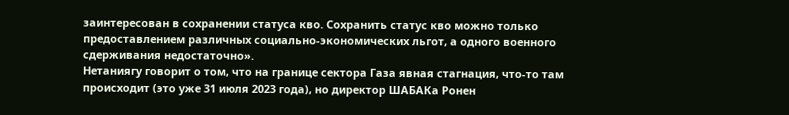заинтересован в сохранении статуса кво. Сохранить статус кво можно только предоставлением различных социально-экономических льгот, а одного военного сдерживания недостаточно».
Нетаниягу говорит о том, что на границе сектора Газа явная стагнация, что-то там происходит (это уже 31 июля 2023 года), но директор ШАБАКа Ронен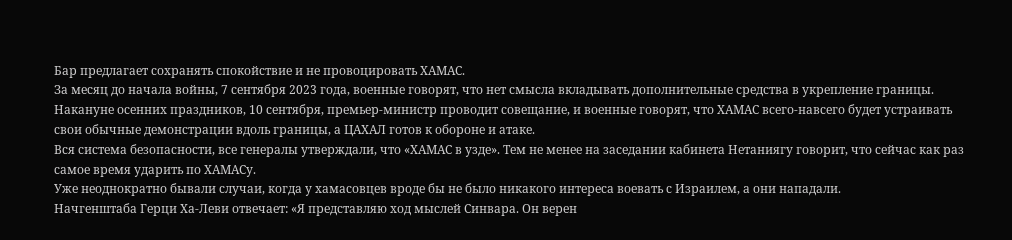Бар предлагает сохранять спокойствие и не провоцировать ХАМАС.
За месяц до начала войны, 7 сентября 2023 года, военные говорят, что нет смысла вкладывать дополнительные средства в укрепление границы. Накануне осенних праздников, 10 сентября, премьер-министр проводит совещание, и военные говорят, что ХАМАС всего-навсего будет устраивать свои обычные демонстрации вдоль границы, а ЦАХАЛ готов к обороне и атаке.
Вся система безопасности, все генералы утверждали, что «ХАМАС в узде». Тем не менее на заседании кабинета Нетаниягу говорит, что сейчас как раз самое время ударить по ХАМАСу.
Уже неоднократно бывали случаи, когда у хамасовцев вроде бы не было никакого интереса воевать с Израилем, а они нападали.
Начгенштаба Герци Ха-Леви отвечает: «Я представляю ход мыслей Синвара. Он верен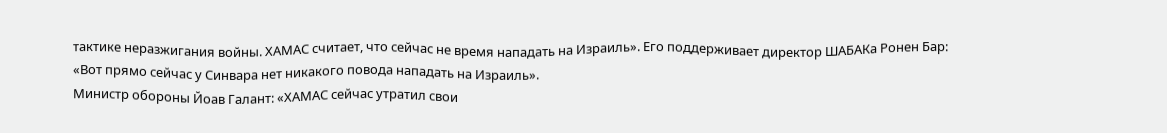тактике неразжигания войны. ХАМАС считает, что сейчас не время нападать на Израиль». Его поддерживает директор ШАБАКа Ронен Бар: «Вот прямо сейчас у Синвара нет никакого повода нападать на Израиль».
Министр обороны Йоав Галант: «ХАМАС сейчас утратил свои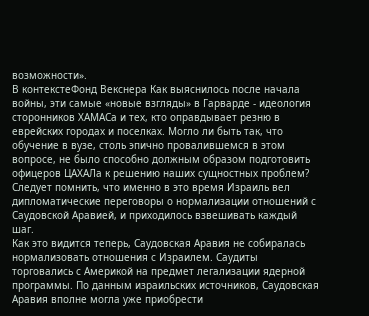возможности».
В контекстеФонд Векснера Как выяснилось после начала войны, эти самые «новые взгляды» в Гарварде - идеология сторонников ХАМАСа и тех, кто оправдывает резню в еврейских городах и поселках. Могло ли быть так, что обучение в вузе, столь эпично провалившемся в этом вопросе, не было способно должным образом подготовить офицеров ЦАХАЛа к решению наших сущностных проблем?
Следует помнить, что именно в это время Израиль вел дипломатические переговоры о нормализации отношений с Саудовской Аравией, и приходилось взвешивать каждый шаг.
Как это видится теперь, Саудовская Аравия не собиралась нормализовать отношения с Израилем. Саудиты торговались с Америкой на предмет легализации ядерной программы. По данным израильских источников, Саудовская Аравия вполне могла уже приобрести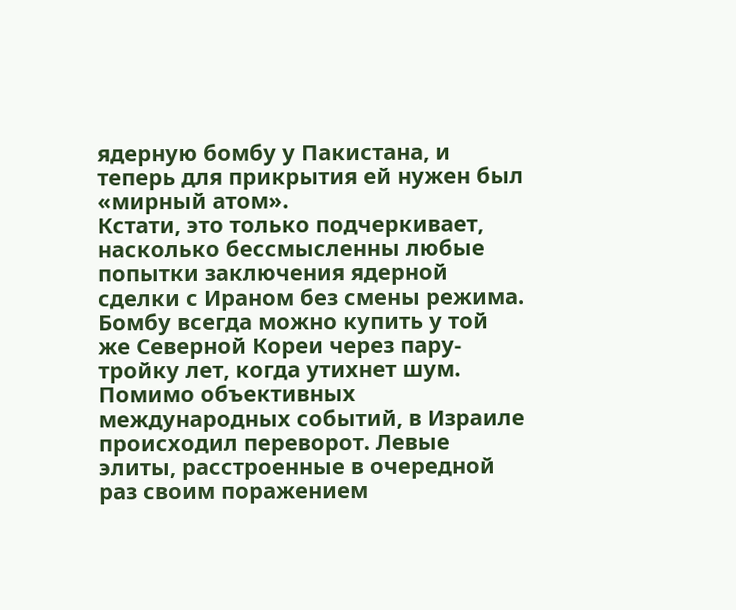ядерную бомбу у Пакистана, и теперь для прикрытия ей нужен был «мирный атом».
Кстати, это только подчеркивает, насколько бессмысленны любые попытки заключения ядерной сделки с Ираном без смены режима.
Бомбу всегда можно купить у той же Северной Кореи через пару-тройку лет, когда утихнет шум.
Помимо объективных международных событий, в Израиле происходил переворот. Левые элиты, расстроенные в очередной раз своим поражением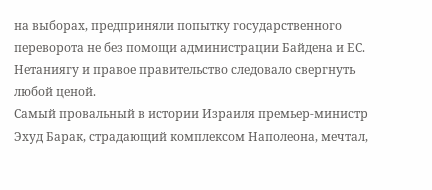на выборах, предприняли попытку государственного переворота не без помощи администрации Байдена и ЕС.
Нетаниягу и правое правительство следовало свергнуть любой ценой.
Самый провальный в истории Израиля премьер-министр Эхуд Барак, страдающий комплексом Наполеона, мечтал,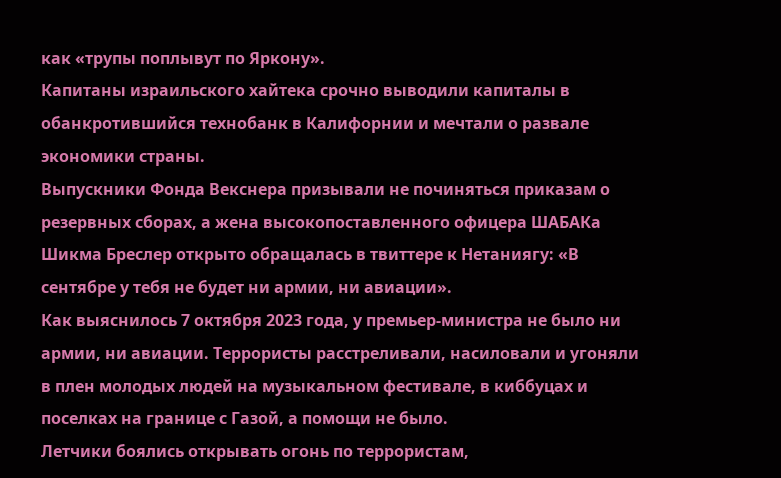как «трупы поплывут по Яркону».
Капитаны израильского хайтека срочно выводили капиталы в обанкротившийся технобанк в Калифорнии и мечтали о развале экономики страны.
Выпускники Фонда Векснера призывали не починяться приказам о резервных сборах, а жена высокопоставленного офицера ШАБАКа Шикма Бреслер открыто обращалась в твиттере к Нетаниягу: «В сентябре у тебя не будет ни армии, ни авиации».
Как выяснилось 7 октября 2023 года, у премьер-министра не было ни армии, ни авиации. Террористы расстреливали, насиловали и угоняли в плен молодых людей на музыкальном фестивале, в киббуцах и поселках на границе с Газой, а помощи не было.
Летчики боялись открывать огонь по террористам,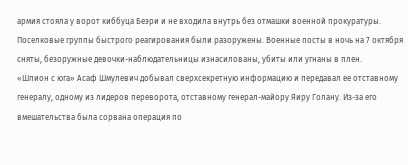армия стояла у ворот киббуца Беэри и не входила внутрь без отмашки военной прокуратуры.
Поселковые группы быстрого реагирования были разоружены. Военные посты в ночь на 7 октября сняты, безоружные девочки-наблюдательницы изнасилованы, убиты или угнаны в плен.
«Шпион с юга» Асаф Шмулевич добывал сверхсекретную информацию и передавал ее отставному генералу, одному из лидеров переворота, отставному генерал-майору Яиру Голану. Из-за его вмешательства была сорвана операция по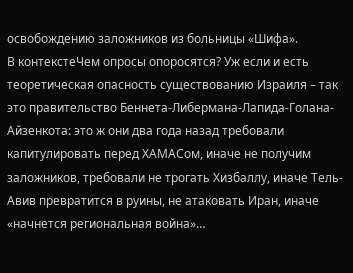освобождению заложников из больницы «Шифа».
В контекстеЧем опросы опоросятся? Уж если и есть теоретическая опасность существованию Израиля – так это правительство Беннета-Либермана-Лапида-Голана-Айзенкота: это ж они два года назад требовали капитулировать перед ХАМАСом, иначе не получим заложников, требовали не трогать Хизбаллу, иначе Тель-Авив превратится в руины, не атаковать Иран, иначе «начнется региональная война»…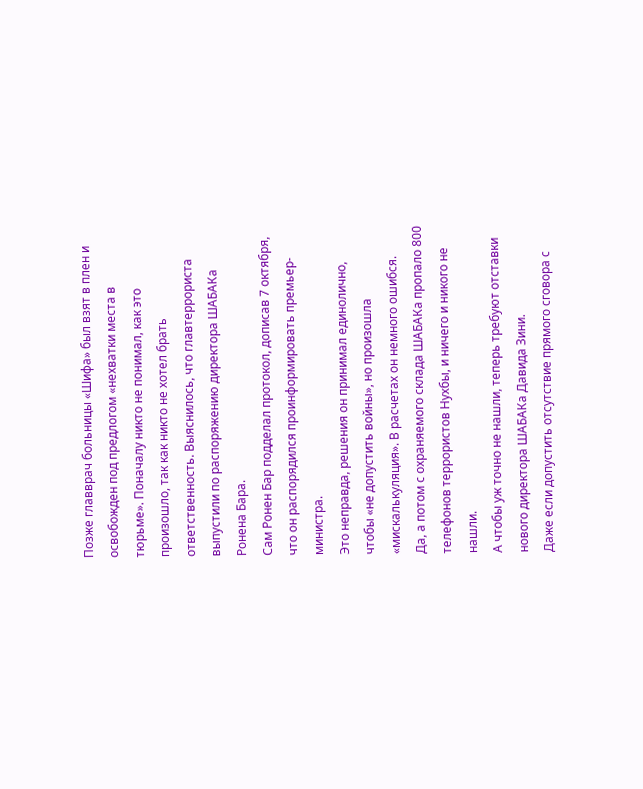Позже главврач больницы «Шифа» был взят в плен и освобожден под предлогом «нехватки места в тюрьме». Поначалу никто не понимал, как это произошло, так как никто не хотел брать ответственность. Выяснилось, что главтеррориста выпустили по распоряжению директора ШАБАКа Ронена Бара.
Сам Ронен Бар подделал протокол, дописав 7 октября, что он распорядился проинформировать премьер-министра.
Это неправда, решения он принимал единолично, чтобы «не допустить войны», но произошла «мискалькуляция». В расчетах он немного ошибся.
Да, а потом с охраняемого склада ШАБАКа пропало 800 телефонов террористов Нухбы, и ничего и никого не нашли.
А чтобы уж точно не нашли, теперь требуют отставки нового директора ШАБАКа Давида Зини.
Даже если допустить отсутствие прямого сговора с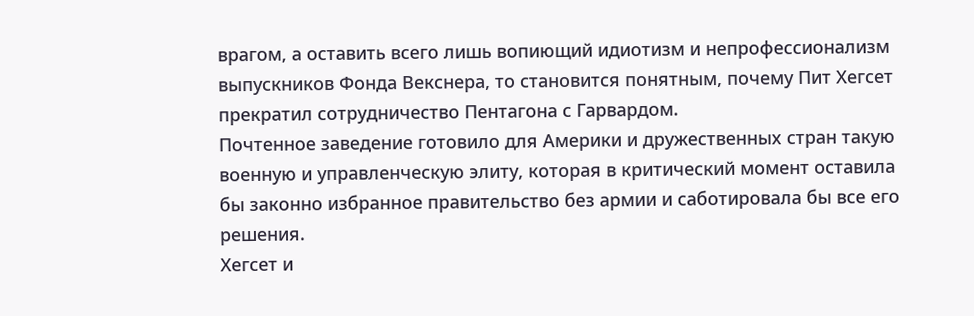врагом, а оставить всего лишь вопиющий идиотизм и непрофессионализм выпускников Фонда Векснера, то становится понятным, почему Пит Хегсет прекратил сотрудничество Пентагона с Гарвардом.
Почтенное заведение готовило для Америки и дружественных стран такую военную и управленческую элиту, которая в критический момент оставила бы законно избранное правительство без армии и саботировала бы все его решения.
Хегсет и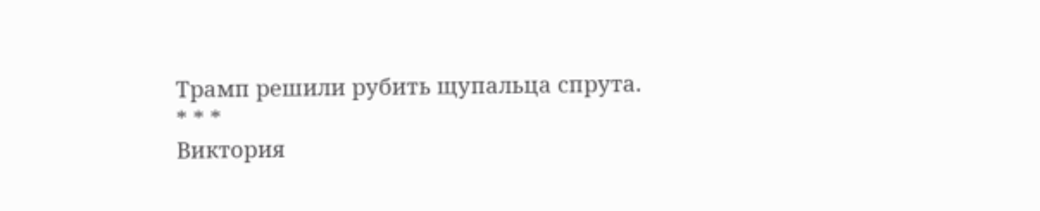Трамп решили рубить щупальца спрута.
* * *
Виктория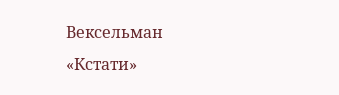Вексельман
«Кстати»